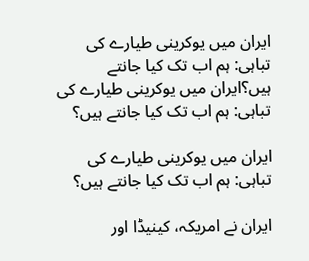ایران میں یوکرینی طیارے کی تباہی: ہم اب تک کیا جانتے ہیں؟ایران میں یوکرینی طیارے کی تباہی: ہم اب تک کیا جانتے ہیں؟

ایران میں یوکرینی طیارے کی تباہی: ہم اب تک کیا جانتے ہیں؟

ایران نے امریکہ، کینیڈا اور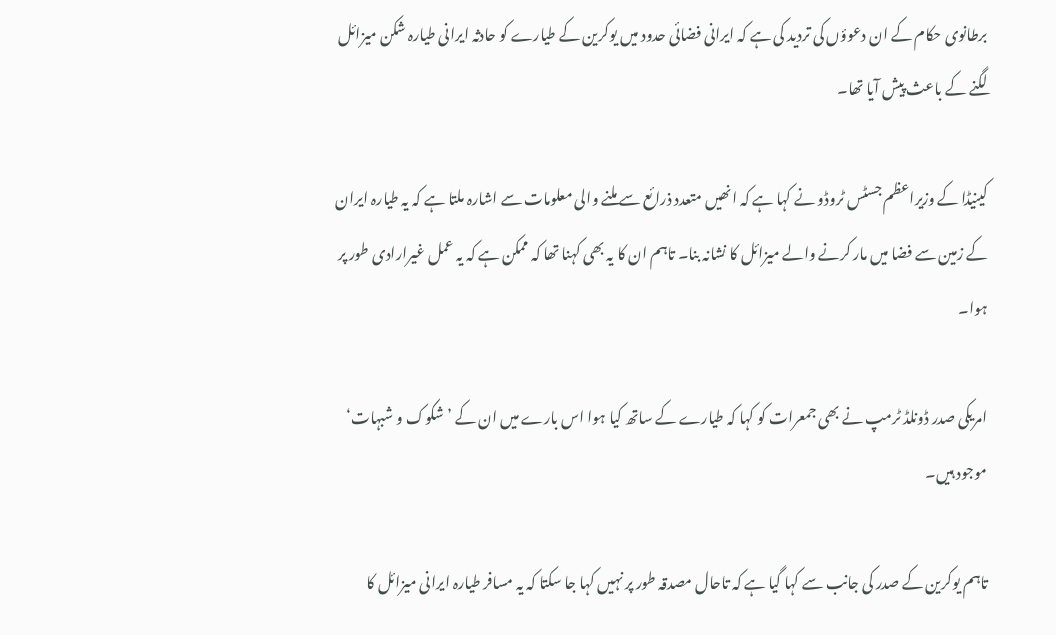برطانوی حکام کے ان دعوؤں کی تردید کی ہے کہ ایرانی فضائی حدود میں یوکرین کے طیارے کو حادثہ ایرانی طیارہ شکن میزائل لگنے کے باعث پیش آیا تھا۔

کینیڈا کے وزیراعظم جسٹس ٹروڈو نے کہا ہے کہ انھیں متعدد ذرائع سے ملنے والی معلومات سے اشارہ ملتا ہے کہ یہ طیارہ ایران کے زمین سے فضا میں مار کرنے والے میزائل کا نشانہ بنا۔ تاہم ان کا یہ بھی کہنا تھا کہ ممکن ہے کہ یہ عمل غیرارادی طور پر ہوا۔

امریکی صدر ڈونلڈ ٹرمپ نے بھی جمعرات کو کہا کہ طیارے کے ساتھ کیا ہوا اس بارے میں ان کے ’شکوک و شبہات‘ موجود ہیں۔

تاہم یوکرین کے صدر کی جانب سے کہا گیا ہے کہ تاحال مصدقہ طور پر نہیں کہا جا سکتا کہ یہ مسافر طیارہ ایرانی میزائل کا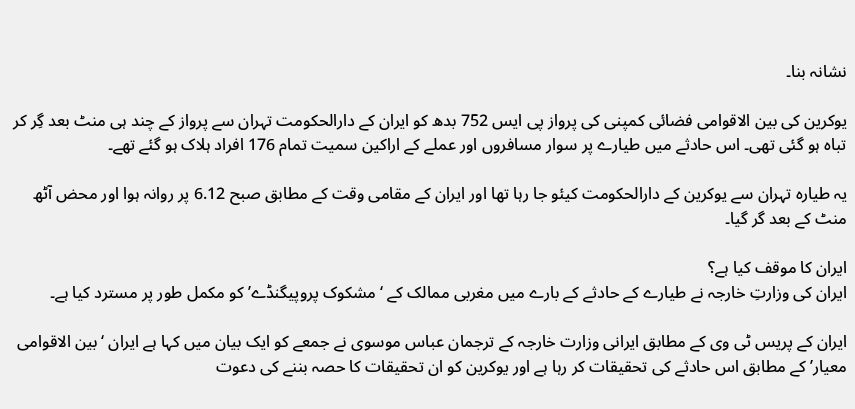نشانہ بنا۔

یوکرین کی بین الاقوامی فضائی کمپنی کی پرواز پی ایس 752 بدھ کو ایران کے دارالحکومت تہران سے پرواز کے چند ہی منٹ بعد گِر کر تباہ ہو گئی تھی۔ اس حادثے میں طیارے پر سوار مسافروں اور عملے کے اراکین سمیت تمام 176 افراد ہلاک ہو گئے تھے۔

یہ طیارہ تہران سے یوکرین کے دارالحکومت کیئو جا رہا تھا اور ایران کے مقامی وقت کے مطابق صبح 6.12 پر روانہ ہوا اور محض آٹھ منٹ کے بعد گر گیا۔

ایران کا موقف کیا ہے؟
ایران کی وزارتِ خارجہ نے طیارے کے حادثے کے بارے میں مغربی ممالک کے ‘مشکوک پروپیگنڈے’ کو مکمل طور پر مسترد کیا ہے۔

ایران کے پریس ٹی وی کے مطابق ایرانی وزارت خارجہ کے ترجمان عباس موسوی نے جمعے کو ایک بیان میں کہا ہے ایران ‘بین الاقوامی معیار’ کے مطابق اس حادثے کی تحقیقات کر رہا ہے اور یوکرین کو ان تحقیقات کا حصہ بننے کی دعوت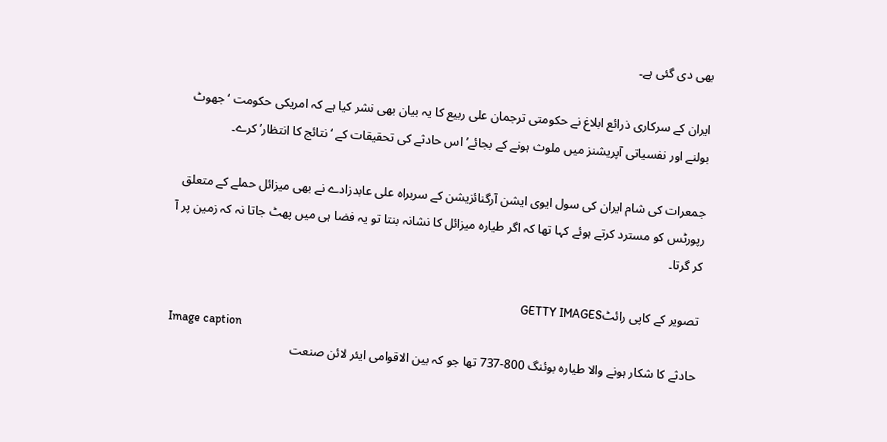بھی دی گئی ہے۔

ایران کے سرکاری ذرائع ابلاغ نے حکومتی ترجمان علی ربیع کا یہ بیان بھی نشر کیا ہے کہ امریکی حکومت ‘جھوٹ بولنے اور نفسیاتی آپریشنز میں ملوث ہونے کے بجائے’ اس حادثے کی تحقیقات کے ‘نتائج کا انتظار’ کرے۔

جمعرات کی شام ایران کی سول ایوی ایشن آرگنائزیشن کے سربراہ علی عابدزادے نے بھی میزائل حملے کے متعلق رپورٹس کو مسترد کرتے ہوئے کہا تھا کہ اگر طیارہ میزائل کا نشانہ بنتا تو یہ فضا ہی میں پھٹ جاتا نہ کہ زمین پر آ کر گرتا۔

تصویر کے کاپی رائٹGETTY IMAGES
Image caption
حادثے کا شکار ہونے والا طیارہ بوئنگ 800-737 تھا جو کہ بین الاقوامی ایئر لائن صنعت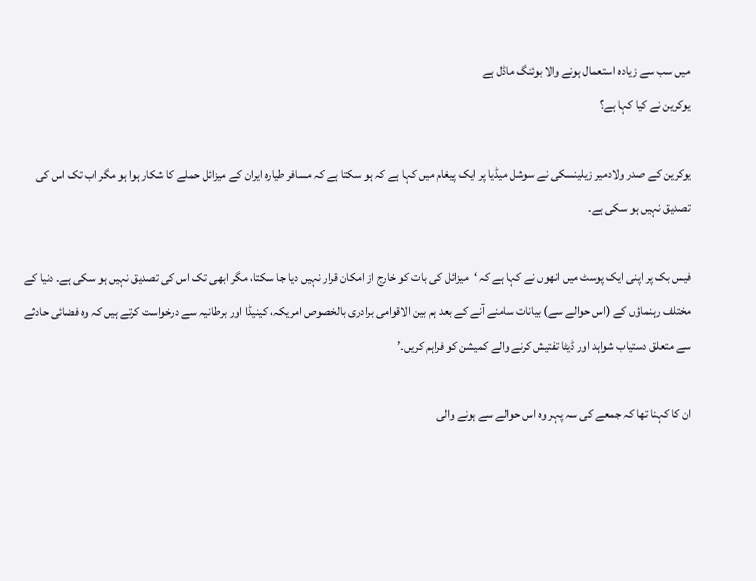میں سب سے زیادہ استعمال ہونے والا بوئنگ ماڈل ہے
یوکرین نے کیا کہا ہے؟

یوکرین کے صدر ولادمیر زیلینسکی نے سوشل میڈیا پر ایک پیغام میں کہا ہے کہ ہو سکتا ہے کہ مسافر طیارہ ایران کے میزائل حملے کا شکار ہوا ہو مگر اب تک اس کی تصدیق نہیں ہو سکی ہے۔

فیس بک پر اپنی ایک پوسٹ میں انھوں نے کہا ہے کہ ‘میزائل کی بات کو خارج از امکان قرار نہیں دیا جا سکتا، مگر ابھی تک اس کی تصدیق نہیں ہو سکی ہے۔ دنیا کے مختلف رہنماؤں کے (اس حوالے سے) بیانات سامنے آنے کے بعد ہم بین الاقوامی برادری بالخصوص امریکہ، کینیڈا اور برطانیہ سے درخواست کرتے ہیں کہ وہ فضائی حادثے سے متعلق دستیاب شواہد اور ڈیٹا تفتیش کرنے والے کمیشن کو فراہم کریں۔’

ان کا کہنا تھا کہ جمعے کی سہ پہر وہ اس حوالے سے ہونے والی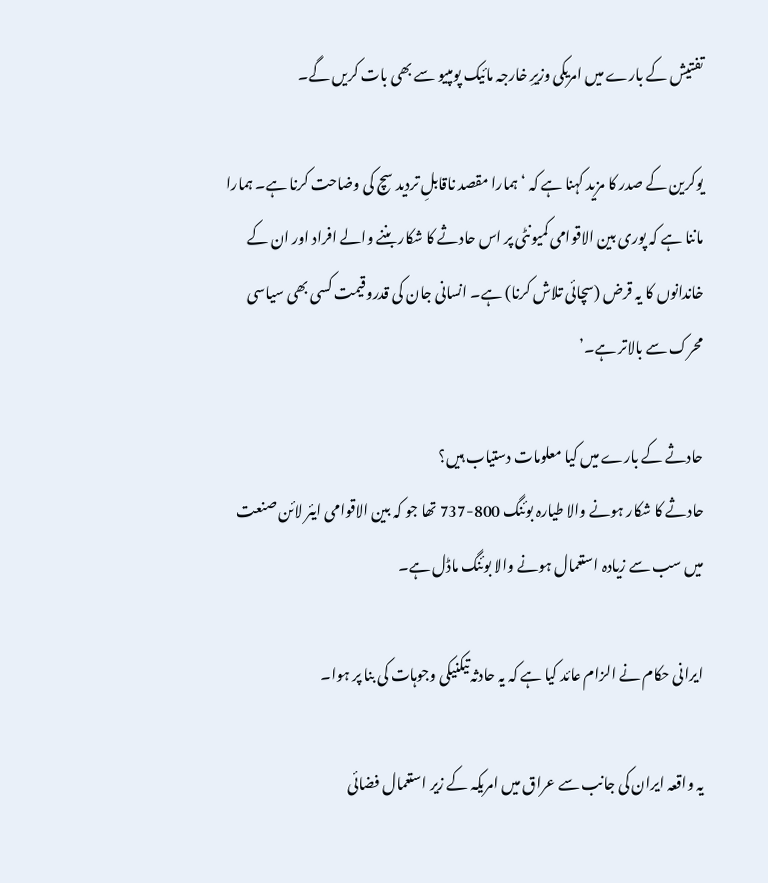تفتیش کے بارے میں امریکی وزیرِ خارجہ مائیک پومپیو سے بھی بات کریں گے۔

یوکرین کے صدر کا مزید کہنا ہے کہ ‘ہمارا مقصد ناقابلِ تردید سچ کی وضاحت کرنا ہے۔ ہمارا ماننا ہے کہ پوری بین الاقوامی کمیونٹی پر اس حادثے کا شکار بننے والے افراد اور ان کے خاندانوں کا یہ قرض (سچائی تلاش کرنا) ہے۔ انسانی جان کی قدروقیمت کسی بھی سیاسی محرک سے بالاتر ہے۔’

حادثے کے بارے میں کیا معلومات دستیاب ہیں؟
حادثے کا شکار ہونے والا طیارہ بوئنگ 800-737 تھا جو کہ بین الاقوامی ایئر لائن صنعت میں سب سے زیادہ استعمال ہونے والا بوئنگ ماڈل ہے۔

ایرانی حکام نے الزام عائد کیا ہے کہ یہ حادثہ تیکنیکی وجوہات کی بنا پر ہوا۔

یہ واقعہ ایران کی جانب سے عراق میں امریکہ کے زیر استعمال فضائی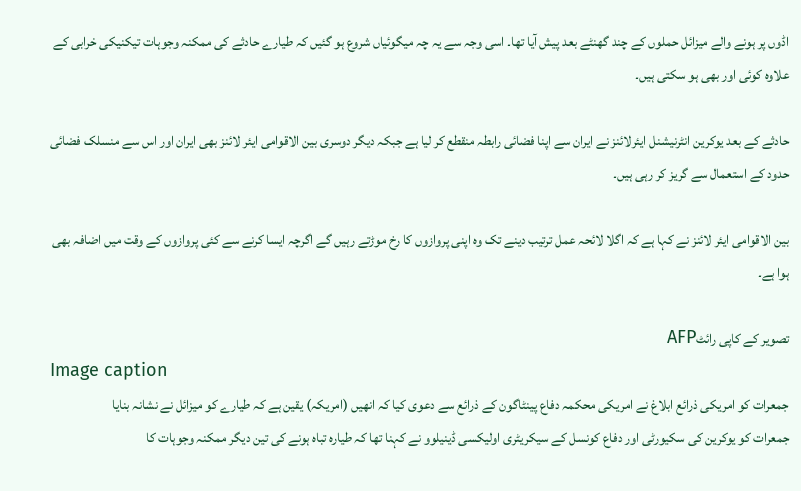اڈوں پر ہونے والے میزائل حملوں کے چند گھنٹے بعد پیش آیا تھا۔ اسی وجہ سے یہ چہ میگوئیاں شروع ہو گئیں کہ طیارے حادثے کی ممکنہ وجوہات تیکنیکی خرابی کے علاوہ کوئی اور بھی ہو سکتی ہیں۔

حادثے کے بعد یوکرین انٹرنیشنل ایئرلائنز نے ایران سے اپنا فضائی رابطہ منقطع کر لیا ہے جبکہ دیگر دوسری بین الاقوامی ایئر لائنز بھی ایران اور اس سے منسلک فضائی حدود کے استعمال سے گریز کر رہی ہیں۔

بین الاقوامی ایئر لائنز نے کہا ہے کہ اگلا لائحہ عمل ترتیب دینے تک وہ اپنی پروازوں کا رخ موڑتے رہیں گے اگرچہ ایسا کرنے سے کئی پروازوں کے وقت میں اضافہ بھی ہوا ہے۔

تصویر کے کاپی رائٹAFP
Image caption
جمعرات کو امریکی ذرائع ابلاغ نے امریکی محکمہ دفاع پینٹاگون کے ذرائع سے دعوی کیا کہ انھیں (امریکہ) یقین ہے کہ طیارے کو میزائل نے نشانہ بنایا
جمعرات کو یوکرین کی سکیورٹی اور دفاع کونسل کے سیکریٹری اولیکسی ڈینیلوو نے کہنا تھا کہ طیارہ تباہ ہونے کی تین دیگر ممکنہ وجوہات کا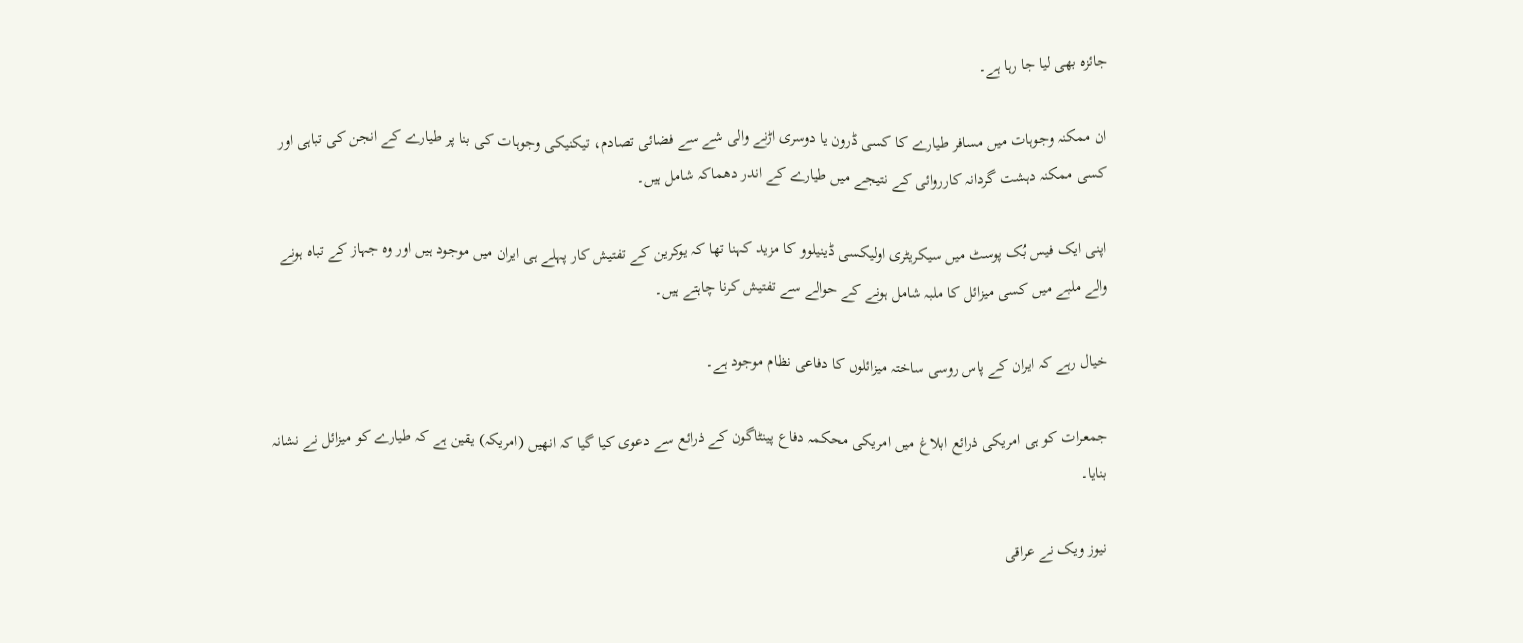جائزہ بھی لیا جا رہا ہے۔

ان ممکنہ وجوہات میں مسافر طیارے کا کسی ڈرون یا دوسری اڑنے والی شے سے فضائی تصادم، تیکنیکی وجوہات کی بنا پر طیارے کے انجن کی تباہی اور کسی ممکنہ دہشت گردانہ کارروائی کے نتیجے میں طیارے کے اندر دھماکہ شامل ہیں۔

اپنی ایک فیس بُک پوسٹ میں سیکریٹری اولیکسی ڈینیلوو کا مزید کہنا تھا کہ یوکرین کے تفتیش کار پہلے ہی ایران میں موجود ہیں اور وہ جہاز کے تباہ ہونے والے ملبے میں کسی میزائل کا ملبہ شامل ہونے کے حوالے سے تفتیش کرنا چاہتے ہیں۔

خیال رہے کہ ایران کے پاس روسی ساختہ میزائلوں کا دفاعی نظام موجود ہے۔

جمعرات کو ہی امریکی ذرائع ابلاغ میں امریکی محکمہ دفاع پینٹاگون کے ذرائع سے دعوی کیا گیا کہ انھیں (امریکہ) یقین ہے کہ طیارے کو میزائل نے نشانہ بنایا۔

نیوز ویک نے عراقی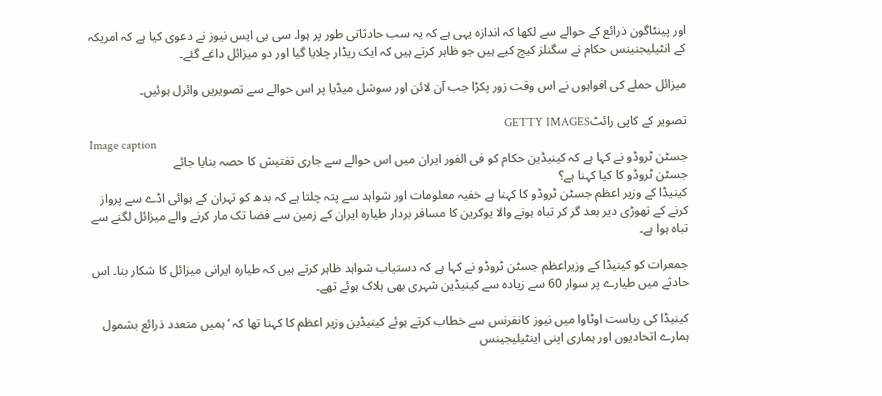اور پینٹاگون ذرائع کے حوالے سے لکھا کہ اندازہ یہی ہے کہ یہ سب حادثاتی طور پر ہوا۔ سی بی ایس نیوز نے دعوی کیا ہے کہ امریکہ کے انٹیلیجنینس حکام نے سگنلز کیچ کیے ہیں جو ظاہر کرتے ہیں کہ ایک ریڈار چلایا گیا اور دو میزائل داغے گئے۔

میزائل حملے کی افواہوں نے اس وقت زور پکڑا جب آن لائن اور سوشل میڈیا پر اس حوالے سے تصویریں وائرل ہوئیں۔

تصویر کے کاپی رائٹGETTY IMAGES
Image caption
جسٹن ٹروڈو نے کہا ہے کہ کینیڈین حکام کو فی الفور ایران میں اس حوالے سے جاری تفتیش کا حصہ بنایا جائے
جسٹن ٹروڈو کا کیا کہنا ہے؟
کینیڈا کے وزیر اعظم جسٹن ٹروڈو کا کہنا ہے خفیہ معلومات اور شواہد سے پتہ چلتا ہے کہ بدھ کو تہران کے ہوائی اڈے سے پرواز کرنے کے تھوڑی دیر بعد گر کر تباہ ہونے والا یوکرین کا مسافر بردار طیارہ ایران کے زمین سے فضا تک مار کرنے والے میزائل لگنے سے تباہ ہوا ہے۔

جمعرات کو کینیڈا کے وزیراعظم جسٹن ٹروڈو نے کہا ہے کہ دستیاب شواہد ظاہر کرتے ہیں کہ طیارہ ایرانی میزائل کا شکار بنا۔ اس حادثے میں طیارے پر سوار 60 سے زیادہ سے کینیڈین شہری بھی ہلاک ہوئے تھے۔

کینیڈا کی ریاست اوٹاوا میں نیوز کانفرنس سے خطاب کرتے ہوئے کینیڈین وزیر اعظم کا کہنا تھا کہ ‘ہمیں متعدد ذرائع بشمول ہمارے اتحادیوں اور ہماری اپنی اینٹیلیجینس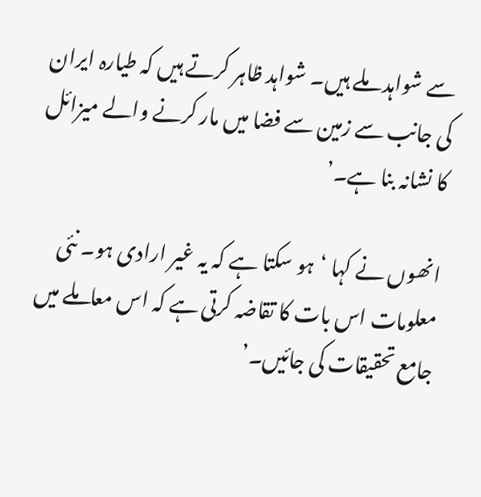سے شواہد ملے ہیں۔ شواہد ظاہر کرتے ہیں کہ طیارہ ایران کی جانب سے زمین سے فضا میں مار کرنے والے میزائل کا نشانہ بنا ہے۔’

انھوں نے کہا ‘ہو سکتا ہے کہ یہ غیر ارادی ہو۔ نئی معلومات اس بات کا تقاضہ کرتی ہے کہ اس معاملے میں جامع تحقیقات کی جائیں۔’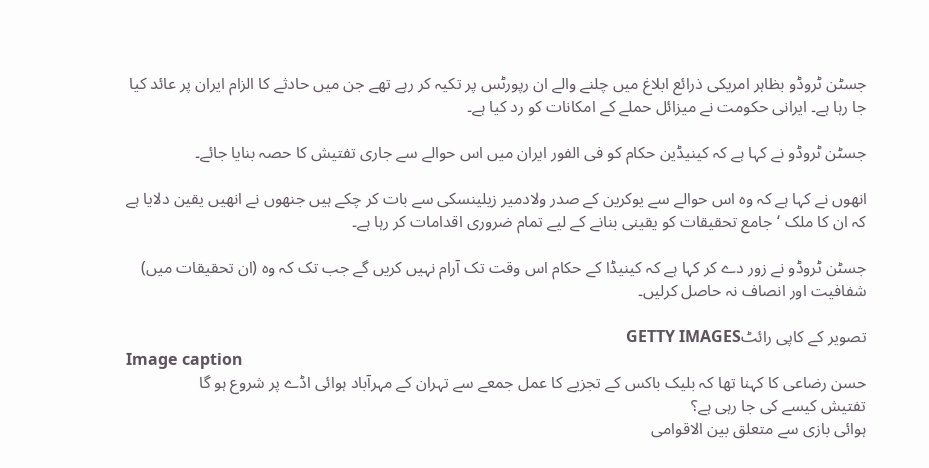جسٹن ٹروڈو بظاہر امریکی ذرائع ابلاغ میں چلنے والے ان رپورٹس پر تکیہ کر رہے تھے جن میں حادثے کا الزام ایران پر عائد کیا جا رہا ہے۔ ایرانی حکومت نے میزائل حملے کے امکانات کو رد کیا ہے۔

جسٹن ٹروڈو نے کہا ہے کہ کینیڈین حکام کو فی الفور ایران میں اس حوالے سے جاری تفتیش کا حصہ بنایا جائے۔

انھوں نے کہا ہے کہ وہ اس حوالے سے یوکرین کے صدر ولادمیر زیلینسکی سے بات کر چکے ہیں جنھوں نے انھیں یقین دلایا ہے کہ ان کا ملک ‘جامع تحقیقات کو یقینی بنانے کے لیے تمام ضروری اقدامات کر رہا ہے۔

جسٹن ٹروڈو نے زور دے کر کہا ہے کہ کینیڈا کے حکام اس وقت تک آرام نہیں کریں گے جب تک کہ وہ (ان تحقیقات میں) شفافیت اور انصاف نہ حاصل کرلیں۔

تصویر کے کاپی رائٹGETTY IMAGES
Image caption
حسن رضاعی کا کہنا تھا کہ بلیک باکس کے تجزیے کا عمل جمعے سے تہران کے مہرآباد ہوائی اڈے پر شروع ہو گا
تفتیش کیسے کی جا رہی ہے؟
ہوائی بازی سے متعلق بین الاقوامی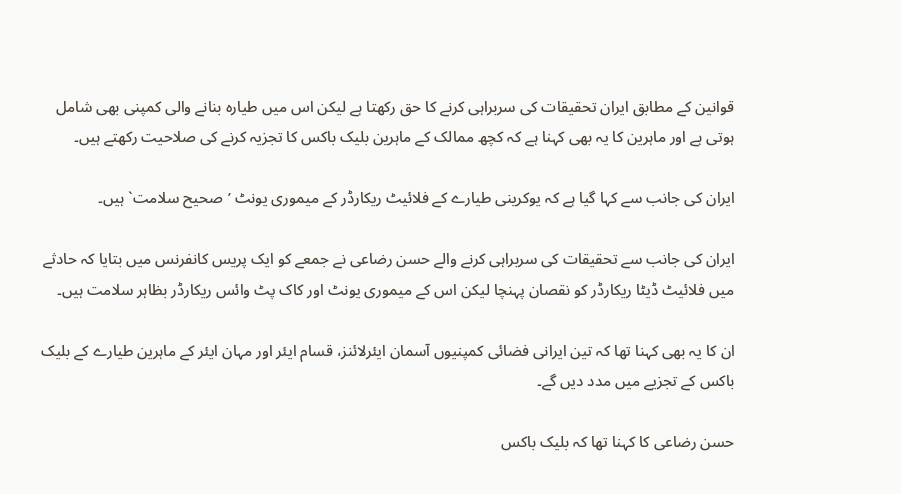قوانین کے مطابق ایران تحقیقات کی سربراہی کرنے کا حق رکھتا ہے لیکن اس میں طیارہ بنانے والی کمپنی بھی شامل ہوتی ہے اور ماہرین کا یہ بھی کہنا ہے کہ کچھ ممالک کے ماہرین بلیک باکس کا تجزیہ کرنے کی صلاحیت رکھتے ہیں۔

ایران کی جانب سے کہا گیا ہے کہ یوکرینی طیارے کے فلائیٹ ریکارڈر کے میموری یونٹ ’صحیح سلامت` ہیں۔

ایران کی جانب سے تحقیقات کی سربراہی کرنے والے حسن رضاعی نے جمعے کو ایک پریس کانفرنس میں بتایا کہ حادثے میں فلائیٹ ڈیٹا ریکارڈر کو نقصان پہنچا لیکن اس کے میموری یونٹ اور کاک پٹ وائس ریکارڈر بظاہر سلامت ہیں۔

ان کا یہ بھی کہنا تھا کہ تین ایرانی فضائی کمپنیوں آسمان ایئرلائنز، قسام ایئر اور مہان ایئر کے ماہرین طیارے کے بلیک باکس کے تجزیے میں مدد دیں گے۔

حسن رضاعی کا کہنا تھا کہ بلیک باکس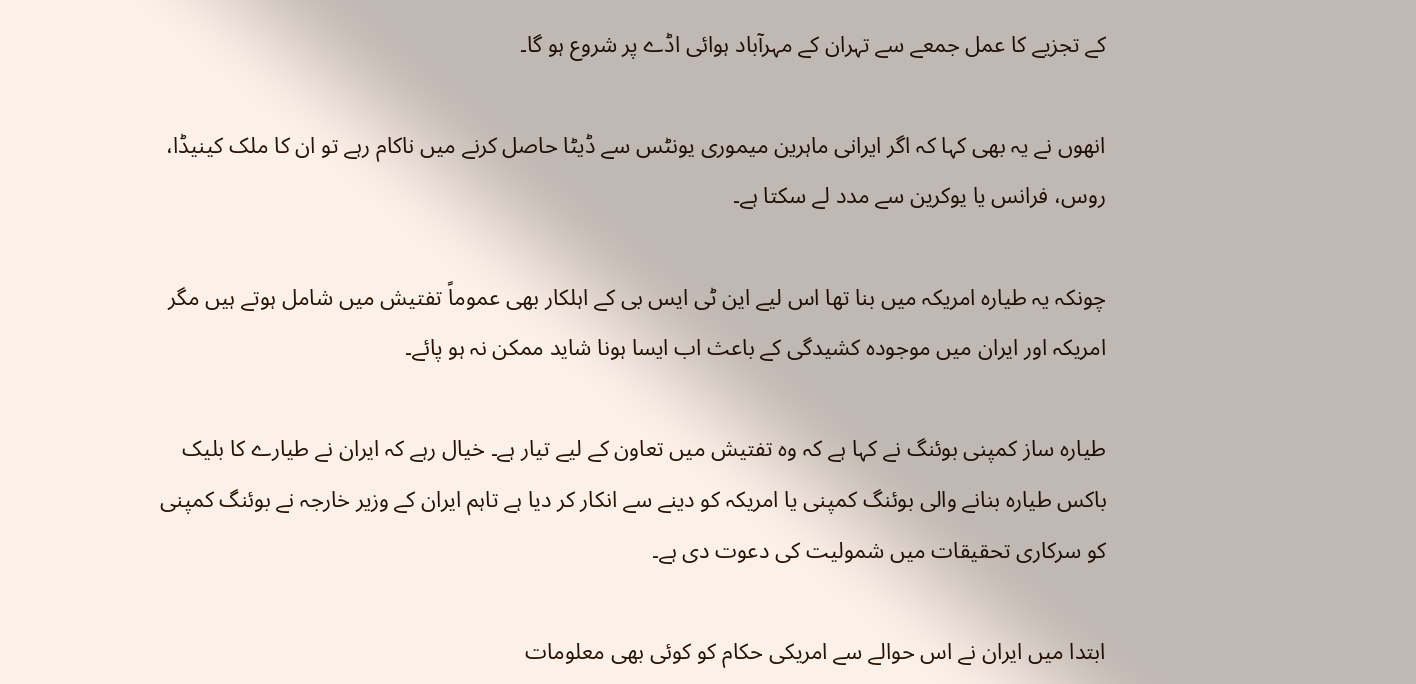کے تجزیے کا عمل جمعے سے تہران کے مہرآباد ہوائی اڈے پر شروع ہو گا۔

انھوں نے یہ بھی کہا کہ اگر ایرانی ماہرین میموری یونٹس سے ڈیٹا حاصل کرنے میں ناکام رہے تو ان کا ملک کینیڈا، روس، فرانس یا یوکرین سے مدد لے سکتا ہے۔

چونکہ یہ طیارہ امریکہ میں بنا تھا اس لیے این ٹی ایس بی کے اہلکار بھی عموماً تفتیش میں شامل ہوتے ہیں مگر امریکہ اور ایران میں موجودہ کشیدگی کے باعث اب ایسا ہونا شاید ممکن نہ ہو پائے۔

طیارہ ساز کمپنی بوئنگ نے کہا ہے کہ وہ تفتیش میں تعاون کے لیے تیار ہے۔ خیال رہے کہ ایران نے طیارے کا بلیک باکس طیارہ بنانے والی بوئنگ کمپنی یا امریکہ کو دینے سے انکار کر دیا ہے تاہم ایران کے وزیر خارجہ نے بوئنگ کمپنی کو سرکاری تحقیقات میں شمولیت کی دعوت دی ہے۔

ابتدا میں ایران نے اس حوالے سے امریکی حکام کو کوئی بھی معلومات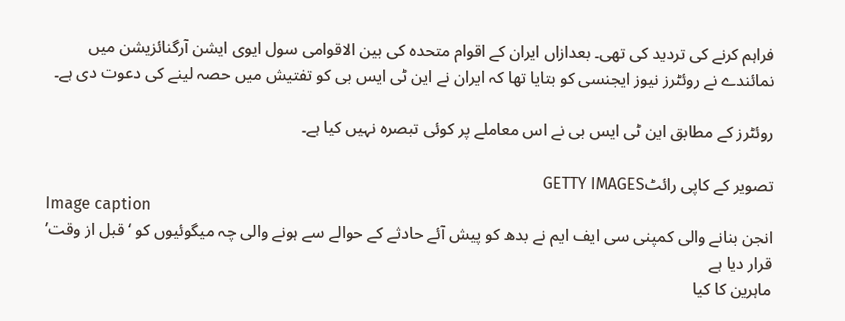فراہم کرنے کی تردید کی تھی۔ بعدازاں ایران کے اقوام متحدہ کی بین الاقوامی سول ایوی ایشن آرگنائزیشن میں نمائندے نے روئٹرز نیوز ایجنسی کو بتایا تھا کہ ایران نے این ٹی ایس بی کو تفتیش میں حصہ لینے کی دعوت دی ہے۔

روئٹرز کے مطابق این ٹی ایس بی نے اس معاملے پر کوئی تبصرہ نہیں کیا ہے۔

تصویر کے کاپی رائٹGETTY IMAGES
Image caption
انجن بنانے والی کمپنی سی ایف ایم نے بدھ کو پیش آئے حادثے کے حوالے سے ہونے والی چہ میگوئیوں کو ‘قبل از وقت’ قرار دیا ہے
ماہرین کا کیا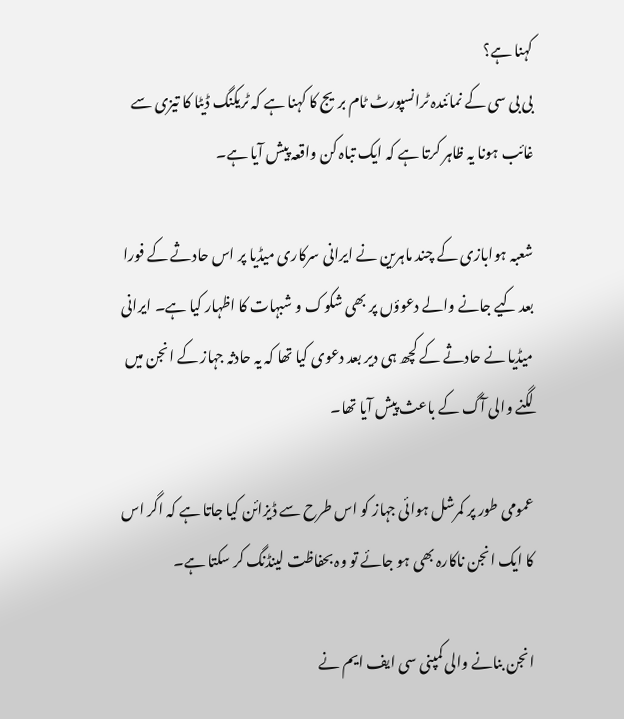کہنا ہے؟
بی بی سی کے نمائندہ ٹرانسپورٹ ٹام بریج کا کہنا ہے کہ ٹریکنگ ڈیٹا کا تیزی سے غائب ہونا یہ ظاہر کرتا ہے کہ ایک تباہ کن واقعہ پیش آیا ہے۔

شعبہ ہوابازی کے چند ماہرین نے ایرانی سرکاری میڈیا پر اس حادثے کے فورا بعد کیے جانے والے دعوؤں پر بھی شکوک و شبہات کا اظہار کیا ہے۔ ایرانی میڈیا نے حادثے کے کچھ ہی دیر بعد دعوی کیا تھا کہ یہ حادثہ جہاز کے انجن میں لگنے والی آگ کے باعث پیش آیا تھا۔

عمومی طور پر کمرشل ہوائی جہاز کو اس طرح سے ڈیزائن کیا جاتا ہے کہ اگر اس کا ایک انجن ناکارہ بھی ہو جائے تو وہ بحفاظت لینڈنگ کر سکتا ہے۔

انجن بنانے والی کمپنی سی ایف ایم نے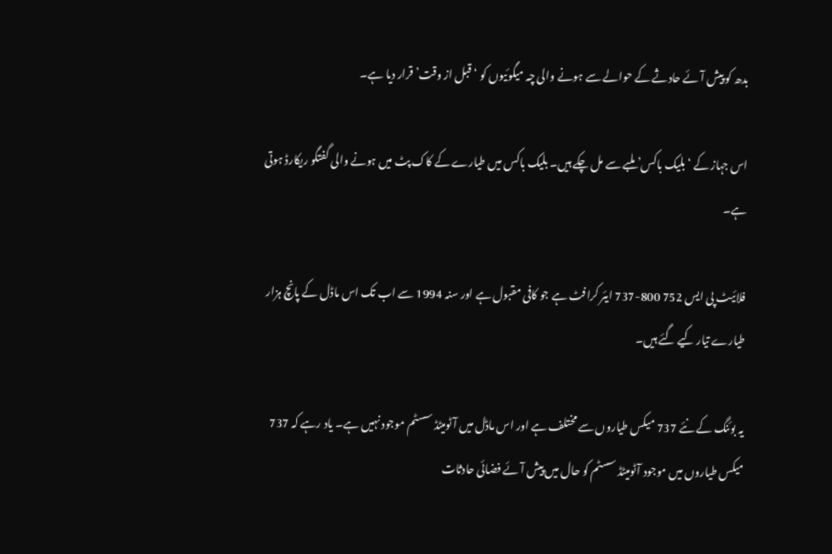بدھ کو پیش آئے حادثے کے حوالے سے ہونے والی چہ میگوئیوں کو ‘قبل از وقت’ قرار دیا ہے۔

اس جہاز کے ‘بلیک باکس’ ملبے سے مل چکے ہیں۔ بلیک باکس میں طیارے کے کاک پٹ میں ہونے والی گفتگو ریکارڈ ہوتی ہے۔

فلائیٹ پی ایس 752 800-737 ایئر کرافٹ ہے جو کافی مقبول ہے اور سنہ 1994 سے اب تک اس ماڈل کے پانچ ہزار طیارے تیار کیے گئے ہیں۔

یہ بوئنگ کے نئے 737 میکس طیاروں سے مختلف ہے اور اس ماڈل میں آٹومیٹڈ سسٹم موجود نہیں ہے۔ یاد رہے کہ 737 میکس طیاروں میں موجود آٹومیٹڈ سسٹم کو حال میں پیش آئے فضائی حادثات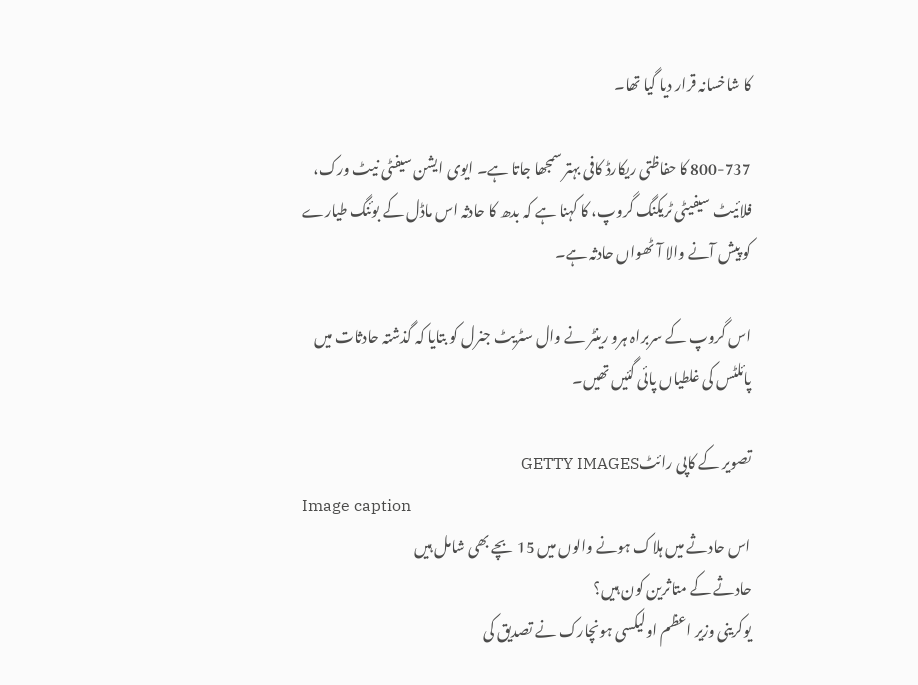کا شاخسانہ قرار دیا گیا تھا۔

800-737 کا حفاظتی ریکارڈ کافی بہتر سمجھا جاتا ہے۔ ایوی ایشن سیفٹی نیٹ ورک، فلائیٹ سیفیٹی ٹریکنگ گروپ، کا کہنا ہے کہ بدھ کا حادثہ اس ماڈل کے بوئنگ طیارے کو پیش آنے والا آٹھواں حادثہ ہے۔

اس گروپ کے سربراہ ہرو رینٹر نے وال سٹریٹ جنرل کو بتایا کہ گذشتہ حادثات میں پائلٹس کی غلطیاں پائی گئیں تھیں۔

تصویر کے کاپی رائٹGETTY IMAGES
Image caption
اس حادثے میں ہلاک ہونے والوں میں 15 بچے بھی شامل ہیں
حادثے کے متاثرین کون ہیں؟
یوکرینی وزیر اعظم اولیکسی ہونچارک نے تصدیق کی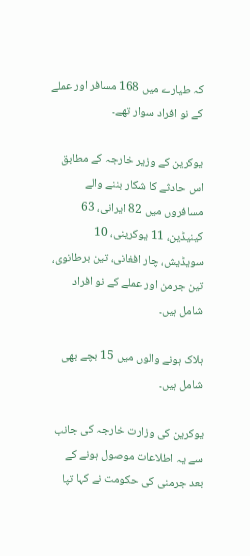کہ طیارے میں 168 مسافر اور عملے کے نو افراد سوار تھے۔

یوکرین کے وزیر خارجہ کے مطابق اس حادثے کا شکار بننے والے مسافروں میں 82 ایرانی، 63 کینیڈین، 11 یوکرینی، 10 سویڈیش، چار افغانی، تین برطانوی، تین جرمن اور عملے کے نو افراد شامل ہیں۔

ہلاک ہونے والوں میں 15 بچے بھی شامل ہیں۔

یوکرین کی وزارت خارجہ کی جانب سے یہ اطلاعات موصول ہونے کے بعد جرمنی کی حکومت نے کہا تپا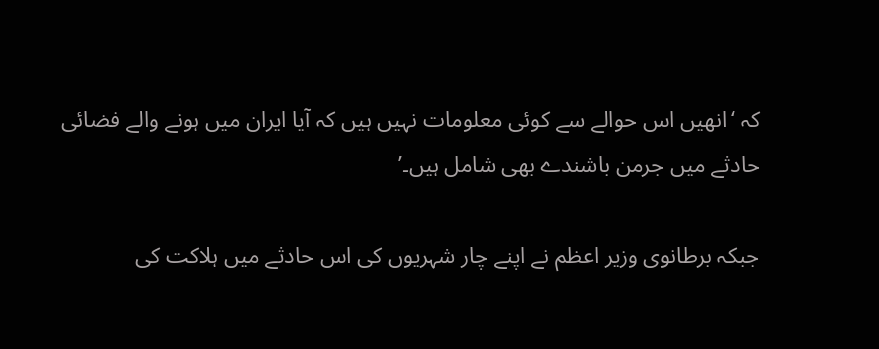کہ ‘انھیں اس حوالے سے کوئی معلومات نہیں ہیں کہ آیا ایران میں ہونے والے فضائی حادثے میں جرمن باشندے بھی شامل ہیں۔’

جبکہ برطانوی وزیر اعظم نے اپنے چار شہریوں کی اس حادثے میں ہلاکت کی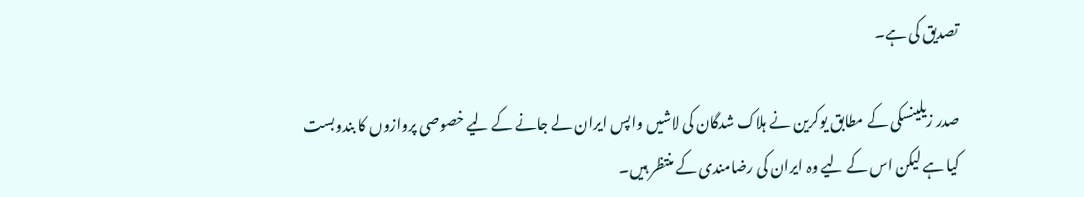تصدیق کی ہے۔

صدر زیلینسکی کے مطابق یوکرین نے ہلاک شدگان کی لاشیں واپس ایران لے جانے کے لیے خصوصی پروازوں کا بندوبست کیا ہے لیکن اس کے لیے وہ ایران کی رضامندی کے منتظر ہیں۔